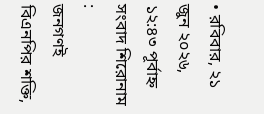• রবিবার, ২১ জুন ২০২৬, ১২:৪৩ পূর্বাহ্ন
সংবাদ শিরোনাম :
জনগণই বিএনপির শক্তি,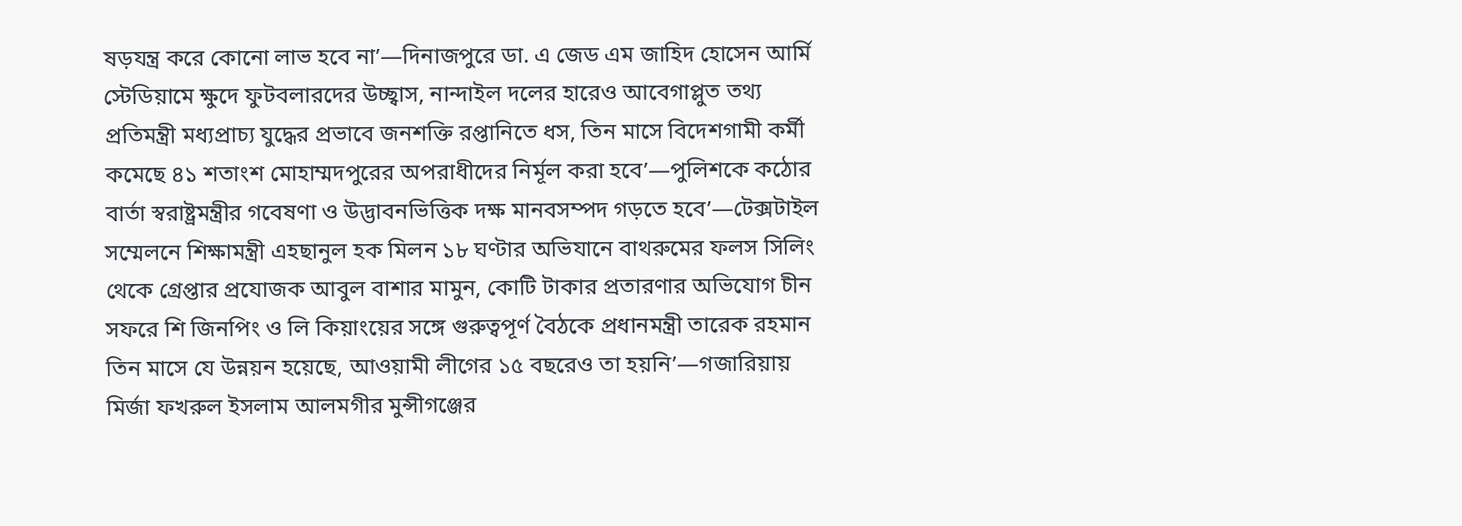ষড়যন্ত্র করে কোনো লাভ হবে না’—দিনাজপুরে ডা. এ জেড এম জাহিদ হোসেন আর্মি স্টেডিয়ামে ক্ষুদে ফুটবলারদের উচ্ছ্বাস, নান্দাইল দলের হারেও আবেগাপ্লুত তথ্য প্রতিমন্ত্রী মধ্যপ্রাচ্য যুদ্ধের প্রভাবে জনশক্তি রপ্তানিতে ধস, তিন মাসে বিদেশগামী কর্মী কমেছে ৪১ শতাংশ মোহাম্মদপুরের অপরাধীদের নির্মূল করা হবে’—পুলিশকে কঠোর বার্তা স্বরাষ্ট্রমন্ত্রীর গবেষণা ও উদ্ভাবনভিত্তিক দক্ষ মানবসম্পদ গড়তে হবে’—টেক্সটাইল সম্মেলনে শিক্ষামন্ত্রী এহছানুল হক মিলন ১৮ ঘণ্টার অভিযানে বাথরুমের ফলস সিলিং থেকে গ্রেপ্তার প্রযোজক আবুল বাশার মামুন, কোটি টাকার প্রতারণার অভিযোগ চীন সফরে শি জিনপিং ও লি কিয়াংয়ের সঙ্গে গুরুত্বপূর্ণ বৈঠকে প্রধানমন্ত্রী তারেক রহমান তিন মাসে যে উন্নয়ন হয়েছে, আওয়ামী লীগের ১৫ বছরেও তা হয়নি’—গজারিয়ায় মির্জা ফখরুল ইসলাম আলমগীর মুন্সীগঞ্জের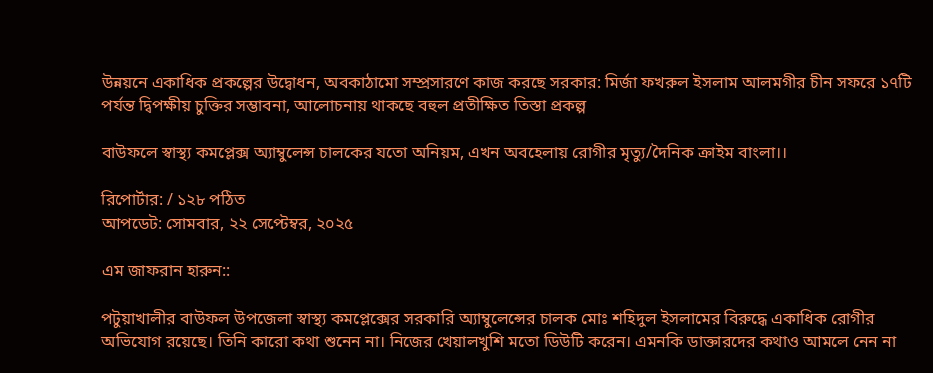উন্নয়নে একাধিক প্রকল্পের উদ্বোধন, অবকাঠামো সম্প্রসারণে কাজ করছে সরকার: মির্জা ফখরুল ইসলাম আলমগীর চীন সফরে ১৭টি পর্যন্ত দ্বিপক্ষীয় চুক্তির সম্ভাবনা, আলোচনায় থাকছে বহুল প্রতীক্ষিত তিস্তা প্রকল্প

বাউফলে স্বাস্থ্য কমপ্লেক্স অ্যাম্বুলেন্স চালকের যতো অনিয়ম, এখন অবহেলায় রোগীর মৃত্যু/দৈনিক ক্রাইম বাংলা।।

রিপোর্টার: / ১২৮ পঠিত
আপডেট: সোমবার, ২২ সেপ্টেম্বর, ২০২৫

এম জাফরান হারুন::

পটুয়াখালীর বাউফল উপজেলা স্বাস্থ্য কমপ্লেক্সের সরকারি অ্যাম্বুলেন্সের চালক মোঃ শহিদুল ইসলামের বিরুদ্ধে একাধিক রোগীর অভিযোগ রয়েছে। তিনি কারো কথা শুনেন না। নিজের খেয়ালখুশি মতো ডিউটি করেন। এমনকি ডাক্তারদের কথাও আমলে নেন না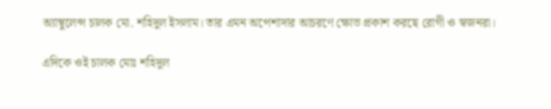অ্যাম্বুলেন্স চালক মো. শহিদুল ইসলাম। তার এমন অপেশাদার আচরণে ক্ষোভ প্রকাশ করছে রোগী ও স্বজনরা।

এদিকে ওই চালক মোঃ শহিদুল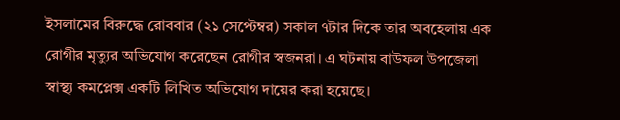ইসলামের বিরুদ্ধে রোববার (২১ সেপ্টেম্বর) সকাল ৭টার দিকে তার অবহেলায় এক রোগীর মৃত্যুর অভিযোগ করেছেন রোগীর স্বজনরা। এ ঘটনায় বাউফল উপজেলা স্বাস্থ্য কমপ্লেক্স একটি লিখিত অভিযোগ দায়ের করা হয়েছে।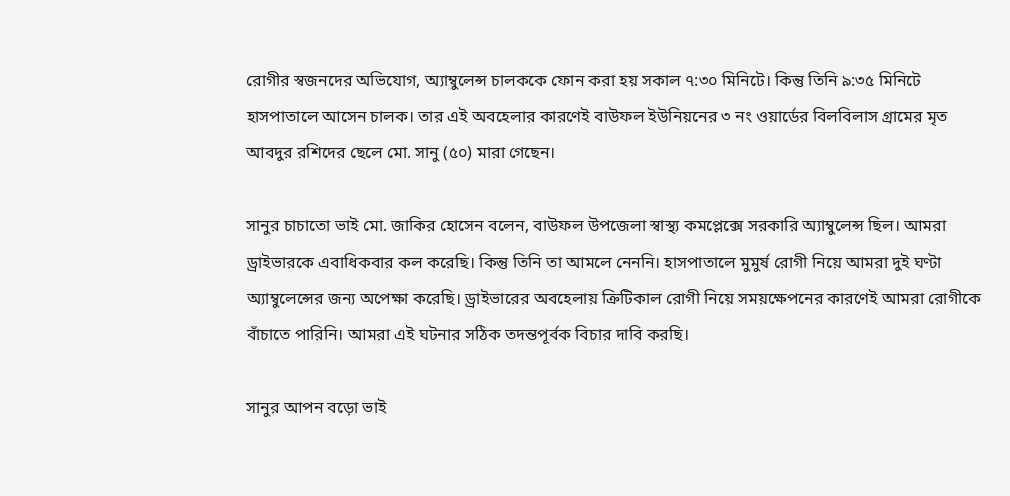রোগীর স্বজনদের অভিযোগ, অ্যাম্বুলেন্স চালককে ফোন করা হয় সকাল ৭:৩০ মিনিটে। কিন্তু তিনি ৯:৩৫ মিনিটে হাসপাতালে আসেন চালক। তার এই অবহেলার কারণেই বাউফল ইউনিয়নের ৩ নং ওয়ার্ডের বিলবিলাস গ্রামের মৃত আবদুর রশিদের ছেলে মো. সানু (৫০) মারা গেছেন।

সানুর চাচাতো ভাই মো. জাকির হোসেন বলেন, বাউফল উপজেলা স্বাস্থ্য কমপ্লেক্সে সরকারি অ্যাম্বুলেন্স ছিল। আমরা ড্রাইভারকে এবাধিকবার কল করেছি। কিন্তু তিনি তা আমলে নেননি। হাসপাতালে মুমুর্ষ রোগী নিয়ে আমরা দুই ঘণ্টা অ্যাম্বুলেন্সের জন্য অপেক্ষা করেছি। ড্রাইভারের অবহেলায় ক্রিটিকাল রোগী নিয়ে সময়ক্ষেপনের কারণেই আমরা রোগীকে বাঁচাতে পারিনি। আমরা এই ঘটনার সঠিক তদন্তপূর্বক বিচার দাবি করছি।

সানুর আপন বড়ো ভাই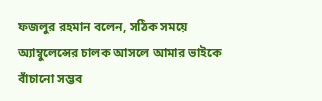ফজলুর রহমান বলেন, সঠিক সময়ে অ্যাম্বুলেন্সের চালক আসলে আমার ভাইকে বাঁচানো সম্ভব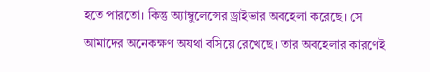হতে পারতো। কিন্তু অ্যাম্বুলেন্সের ড্রাইভার অবহেলা করেছে। সে আমাদের অনেকক্ষণ অযথা বসিয়ে রেখেছে। তার অবহেলার কারণেই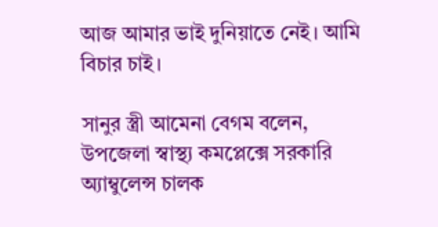আজ আমার ভাই দুনিয়াতে নেই। আমি বিচার চাই।

সানুর স্ত্রী আমেনা বেগম বলেন, উপজেলা স্বাস্থ্য কমপ্লেক্সে সরকারি অ্যাম্বুলেন্স চালক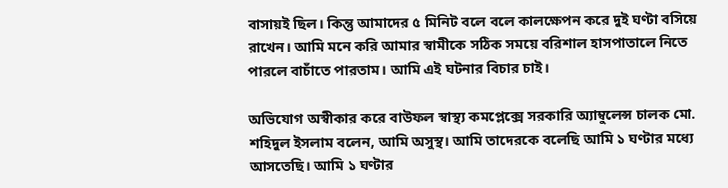বাসায়ই ছিল। কিন্তু আমাদের ৫ মিনিট বলে বলে কালক্ষেপন করে দুই ঘণ্টা বসিয়ে রাখেন। আমি মনে করি আমার স্বামীকে সঠিক সময়ে বরিশাল হাসপাতালে নিতে পারলে বাচাঁতে পারতাম। আমি এই ঘটনার বিচার চাই।

অভিযোগ অস্বীকার করে বাউফল স্বাস্থ্য কমপ্লেক্সে সরকারি অ্যাম্বুলেন্স চালক মো. শহিদুল ইসলাম বলেন, আমি অসুস্থ। আমি তাদেরকে বলেছি আমি ১ ঘণ্টার মধ্যে আসতেছি। আমি ১ ঘণ্টার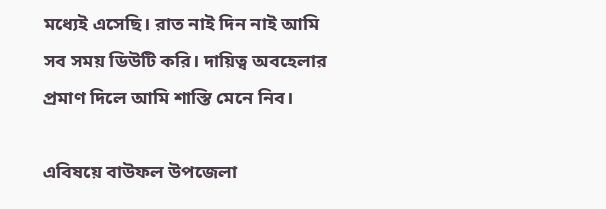মধ্যেই এসেছি। রাত নাই দিন নাই আমি সব সময় ডিউটি করি। দায়িত্ব অবহেলার প্রমাণ দিলে আমি শাস্তি মেনে নিব।

এবিষয়ে বাউফল উপজেলা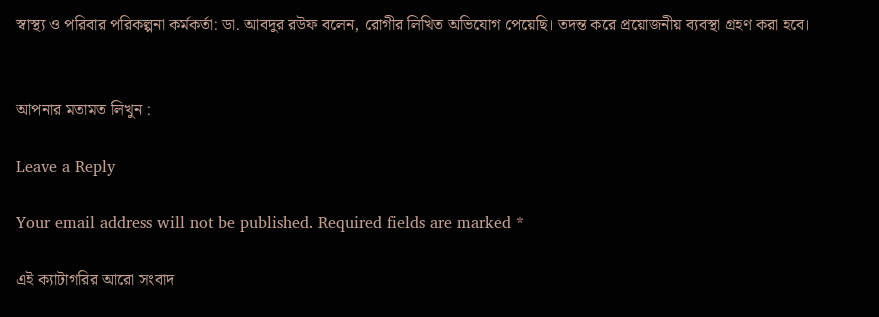স্বাস্থ্য ও পরিবার পরিকল্পনা কর্মকর্তা: ডা. আবদুর রউফ বলেন, রোগীর লিখিত অভিযোগ পেয়েছি। তদন্ত করে প্রয়োজনীয় ব্যবস্থা গ্রহণ করা হবে।


আপনার মতামত লিখুন :

Leave a Reply

Your email address will not be published. Required fields are marked *

এই ক্যাটাগরির আরো সংবাদ